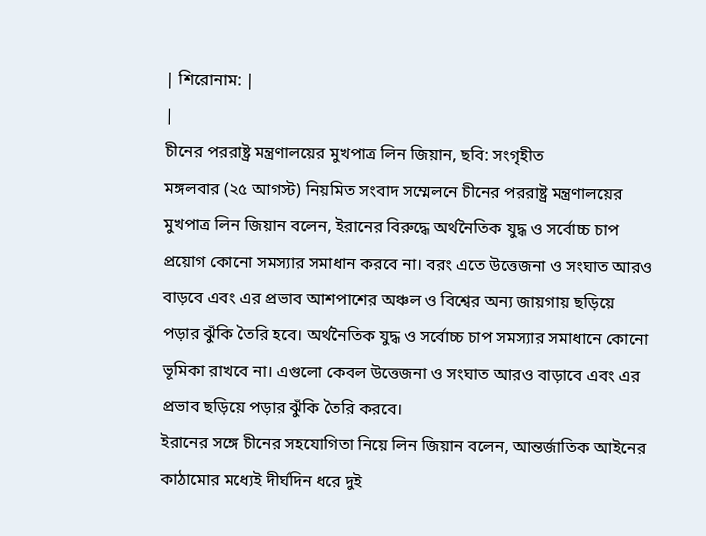| শিরোনাম: |
|
চীনের পররাষ্ট্র মন্ত্রণালয়ের মুখপাত্র লিন জিয়ান, ছবি: সংগৃহীত
মঙ্গলবার (২৫ আগস্ট) নিয়মিত সংবাদ সম্মেলনে চীনের পররাষ্ট্র মন্ত্রণালয়ের মুখপাত্র লিন জিয়ান বলেন, ইরানের বিরুদ্ধে অর্থনৈতিক যুদ্ধ ও সর্বোচ্চ চাপ প্রয়োগ কোনো সমস্যার সমাধান করবে না। বরং এতে উত্তেজনা ও সংঘাত আরও বাড়বে এবং এর প্রভাব আশপাশের অঞ্চল ও বিশ্বের অন্য জায়গায় ছড়িয়ে পড়ার ঝুঁকি তৈরি হবে। অর্থনৈতিক যুদ্ধ ও সর্বোচ্চ চাপ সমস্যার সমাধানে কোনো ভূমিকা রাখবে না। এগুলো কেবল উত্তেজনা ও সংঘাত আরও বাড়াবে এবং এর প্রভাব ছড়িয়ে পড়ার ঝুঁকি তৈরি করবে।
ইরানের সঙ্গে চীনের সহযোগিতা নিয়ে লিন জিয়ান বলেন, আন্তর্জাতিক আইনের কাঠামোর মধ্যেই দীর্ঘদিন ধরে দুই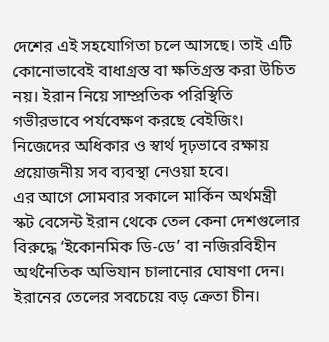দেশের এই সহযোগিতা চলে আসছে। তাই এটি কোনোভাবেই বাধাগ্রস্ত বা ক্ষতিগ্রস্ত করা উচিত নয়। ইরান নিয়ে সাম্প্রতিক পরিস্থিতি গভীরভাবে পর্যবেক্ষণ করছে বেইজিং। নিজেদের অধিকার ও স্বার্থ দৃঢ়ভাবে রক্ষায় প্রয়োজনীয় সব ব্যবস্থা নেওয়া হবে।
এর আগে সোমবার সকালে মার্কিন অর্থমন্ত্রী স্কট বেসেন্ট ইরান থেকে তেল কেনা দেশগুলোর বিরুদ্ধে ‘ইকোনমিক ডি-ডে’ বা নজিরবিহীন অর্থনৈতিক অভিযান চালানোর ঘোষণা দেন।
ইরানের তেলের সবচেয়ে বড় ক্রেতা চীন।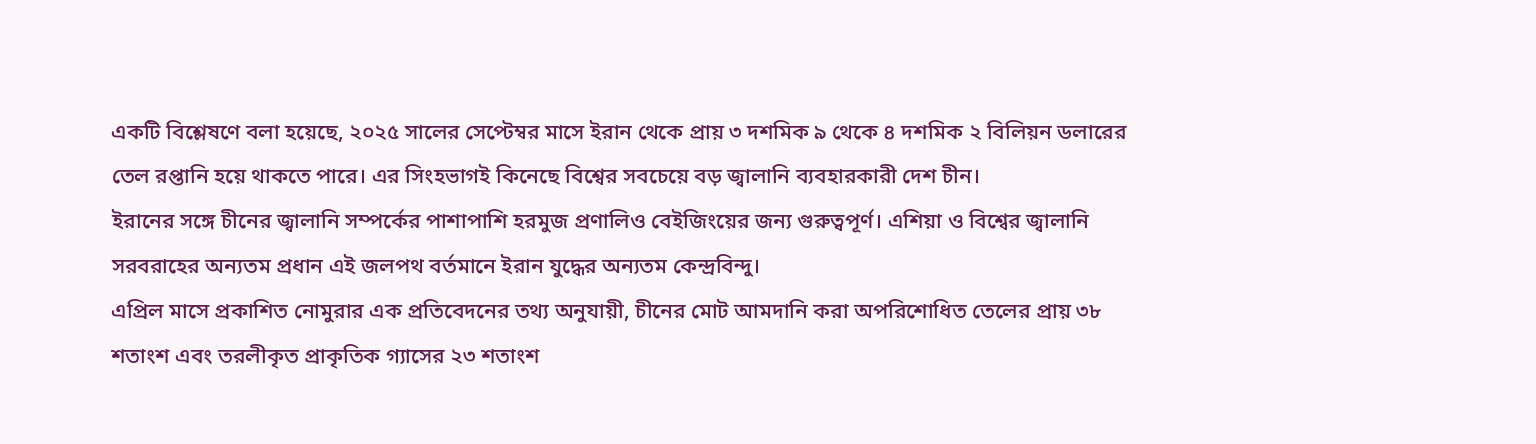একটি বিশ্লেষণে বলা হয়েছে, ২০২৫ সালের সেপ্টেম্বর মাসে ইরান থেকে প্রায় ৩ দশমিক ৯ থেকে ৪ দশমিক ২ বিলিয়ন ডলারের তেল রপ্তানি হয়ে থাকতে পারে। এর সিংহভাগই কিনেছে বিশ্বের সবচেয়ে বড় জ্বালানি ব্যবহারকারী দেশ চীন।
ইরানের সঙ্গে চীনের জ্বালানি সম্পর্কের পাশাপাশি হরমুজ প্রণালিও বেইজিংয়ের জন্য গুরুত্বপূর্ণ। এশিয়া ও বিশ্বের জ্বালানি সরবরাহের অন্যতম প্রধান এই জলপথ বর্তমানে ইরান যুদ্ধের অন্যতম কেন্দ্রবিন্দু।
এপ্রিল মাসে প্রকাশিত নোমুরার এক প্রতিবেদনের তথ্য অনুযায়ী, চীনের মোট আমদানি করা অপরিশোধিত তেলের প্রায় ৩৮ শতাংশ এবং তরলীকৃত প্রাকৃতিক গ্যাসের ২৩ শতাংশ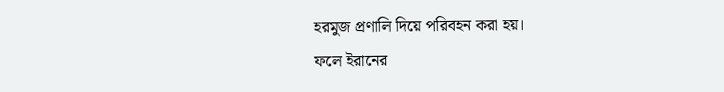হরমুজ প্রণালি দিয়ে পরিবহন করা হয়।
ফলে ইরানের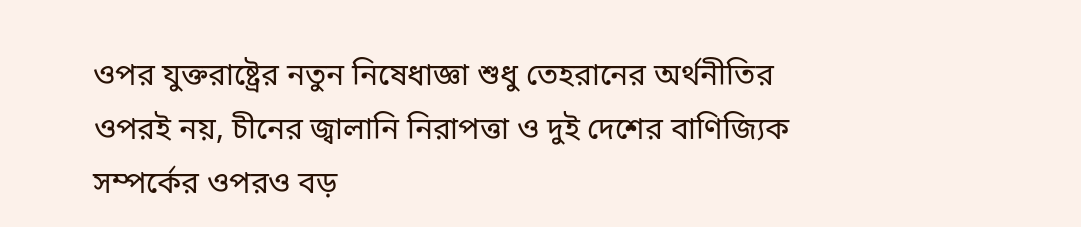ওপর যুক্তরাষ্ট্রের নতুন নিষেধাজ্ঞা শুধু তেহরানের অর্থনীতির ওপরই নয়, চীনের জ্বালানি নিরাপত্তা ও দুই দেশের বাণিজ্যিক সম্পর্কের ওপরও বড়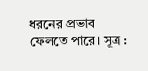ধরনের প্রভাব ফেলতে পারে। সূত্র :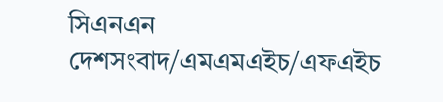সিএনএন
দেশসংবাদ/এমএমএইচ/এফএইচ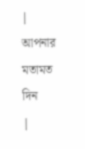|
আপনার মতামত দিন
|